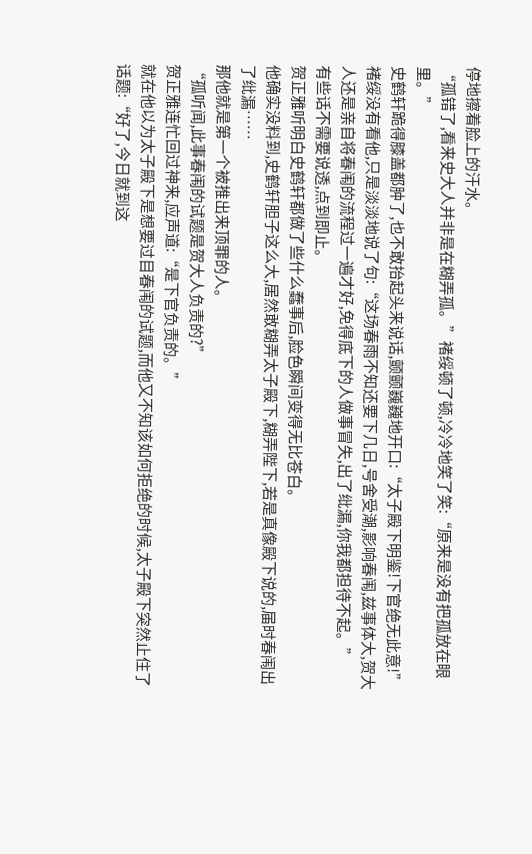停地擦着脸上的汗水。
“孤错了,看来史大人并非是在糊弄孤。”褚绥顿了顿,冷冷地笑了笑:“原来是没有把孤放在眼里。”
史鹤轩跪得膝盖都肿了,也不敢抬起头来说话,颤颤巍巍地开口:“太子殿下明鉴!下官绝无此意!”
褚绥没有看他,只是淡淡地说了句:“这场春雨不知还要下几日,号舍受潮,影响春闱,兹事体大,贺大人还是亲自将春闱的流程过一遍才好,免得底下的人做事冒失,出了纰漏,你我都担待不起。”
有些话不需要说透,点到即止。
贺正雅听明白史鹤轩都做了些什么蠢事后,脸色瞬间变得无比苍白。
他确实没料到,史鹤轩胆子这么大,居然敢糊弄太子殿下,糊弄陛下,若是真像殿下说的,届时春闱出了纰漏……
那他就是第一个被推出来顶罪的人。
“孤听闻,此事春闱的试题是贺大人负责的?”
贺正雅连忙回过神来,应声道:“是下官负责的。”
就在他以为太子殿下是想要过目春闱的试题,而他又不知该如何拒绝的时候,太子殿下突然止住了话题:“好了,今日就到这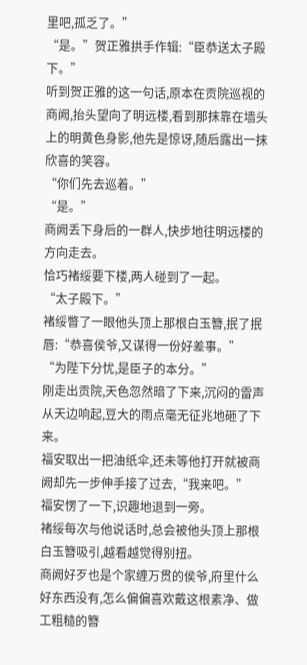里吧,孤乏了。”
“是。”贺正雅拱手作辑:“臣恭送太子殿下。”
听到贺正雅的这一句话,原本在贡院巡视的商阙,抬头望向了明远楼,看到那抹靠在墙头上的明黄色身影,他先是惊讶,随后露出一抹欣喜的笑容。
“你们先去巡着。”
“是。”
商阙丢下身后的一群人,快步地往明远楼的方向走去。
恰巧褚绥要下楼,两人碰到了一起。
“太子殿下。”
褚绥瞥了一眼他头顶上那根白玉簪,抿了抿唇:“恭喜侯爷,又谋得一份好差事。”
“为陛下分忧,是臣子的本分。”
刚走出贡院,天色忽然暗了下来,沉闷的雷声从天边响起,豆大的雨点毫无征兆地砸了下来。
福安取出一把油纸伞,还未等他打开就被商阙却先一步伸手接了过去,“我来吧。”
福安愣了一下,识趣地退到一旁。
褚绥每次与他说话时,总会被他头顶上那根白玉簪吸引,越看越觉得别扭。
商阙好歹也是个家缠万贯的侯爷,府里什么好东西没有,怎么偏偏喜欢戴这根素净、做工粗糙的簪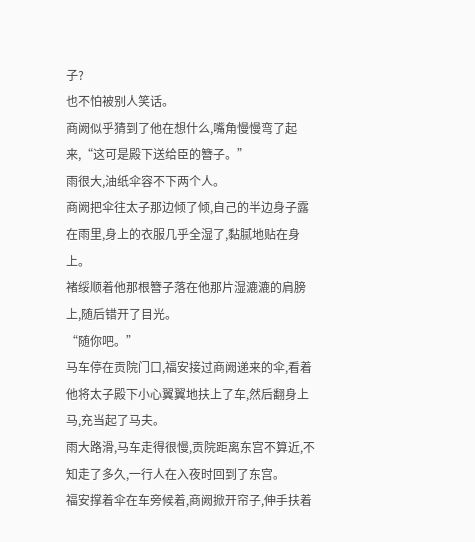子?
也不怕被别人笑话。
商阙似乎猜到了他在想什么,嘴角慢慢弯了起来,“这可是殿下送给臣的簪子。”
雨很大,油纸伞容不下两个人。
商阙把伞往太子那边倾了倾,自己的半边身子露在雨里,身上的衣服几乎全湿了,黏腻地贴在身上。
褚绥顺着他那根簪子落在他那片湿漉漉的肩膀上,随后错开了目光。
“随你吧。”
马车停在贡院门口,福安接过商阙递来的伞,看着他将太子殿下小心翼翼地扶上了车,然后翻身上马,充当起了马夫。
雨大路滑,马车走得很慢,贡院距离东宫不算近,不知走了多久,一行人在入夜时回到了东宫。
福安撑着伞在车旁候着,商阙掀开帘子,伸手扶着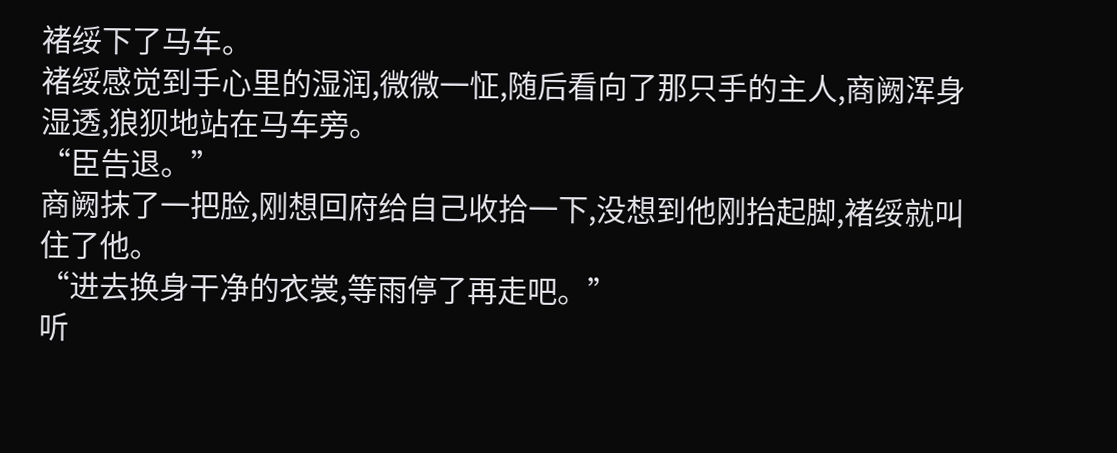褚绥下了马车。
褚绥感觉到手心里的湿润,微微一怔,随后看向了那只手的主人,商阙浑身湿透,狼狈地站在马车旁。
“臣告退。”
商阙抹了一把脸,刚想回府给自己收拾一下,没想到他刚抬起脚,褚绥就叫住了他。
“进去换身干净的衣裳,等雨停了再走吧。”
听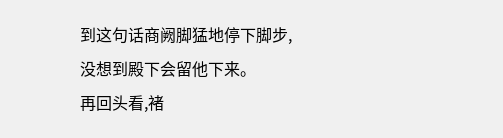到这句话商阙脚猛地停下脚步,没想到殿下会留他下来。
再回头看,褚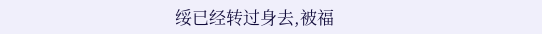绥已经转过身去,被福